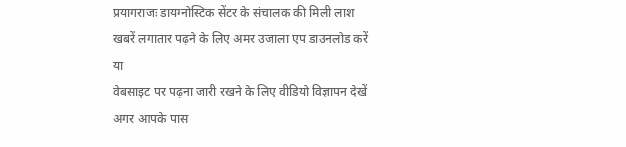प्रयागराजः डायग्नोस्टिक सेंटर के संचालक की मिली लाश
खबरें लगातार पढ़ने के लिए अमर उजाला एप डाउनलोड करें
या
वेबसाइट पर पढ़ना जारी रखने के लिए वीडियो विज्ञापन देखें
अगर आपके पास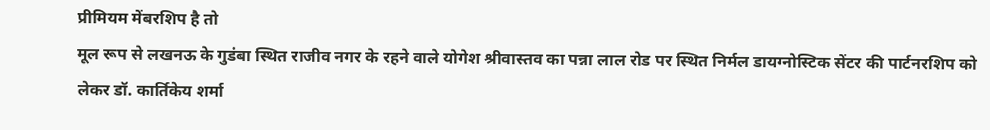प्रीमियम मेंबरशिप है तो
मूल रूप से लखनऊ के गुडंबा स्थित राजीव नगर के रहने वाले योगेश श्रीवास्तव का पन्ना लाल रोड पर स्थित निर्मल डायग्नोस्टिक सेंटर की पार्टनरशिप को लेकर डॉ. कार्तिकेय शर्मा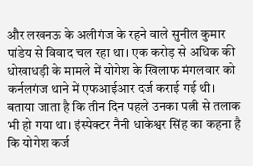और लखनऊ के अलीगंज के रहने वाले सुनील कुमार पांडेय से विवाद चल रहा था। एक करोड़ से अधिक की धोखाधड़ी के मामले में योगेश के खिलाफ मंगलवार को कर्नलगंज थाने में एफआईआर दर्ज कराई गई थी।
बताया जाता है कि तीन दिन पहले उनका पत्नी से तलाक भी हो गया था। इंस्पेक्टर नैनी धाकेश्वर सिंह का कहना है कि योगेश कर्ज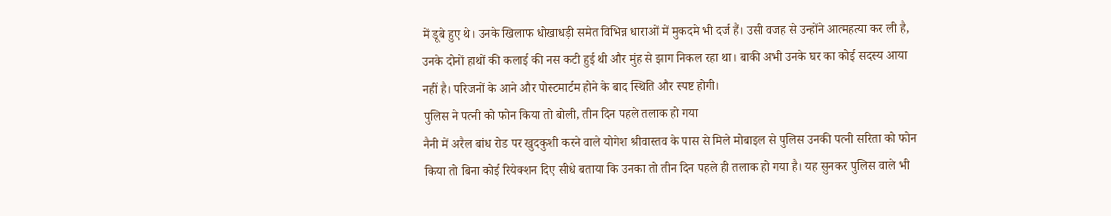में डूबे हुए थे। उनके खिलाफ धोखाधड़ी समेत विभिन्न धाराओं में मुकदमे भी दर्ज हैं। उसी वजह से उन्होंने आत्महत्या कर ली है, उनके दोनों हाथों की कलाई की नस कटी हुई थी और मुंह से झाग निकल रहा था। बाकी अभी उनके घर का कोई सदस्य आया नहीं है। परिजनों के आने और पोस्टमार्टम होने के बाद स्थिति और स्पष्ट होगी।
पुलिस ने पत्नी को फोन किया तो बोली, तीन दिन पहले तलाक हो गया
नैनी में अरैल बांध रोड पर खुदकुशी करने वाले योगेश श्रीवास्तव के पास से मिले मोबाइल से पुलिस उनकी पत्नी सरिता को फोन किया तो बिना कोई रियेक्शन दिए सीधे बताया कि उनका तो तीन दिन पहले ही तलाक हो गया है। यह सुनकर पुलिस वाले भी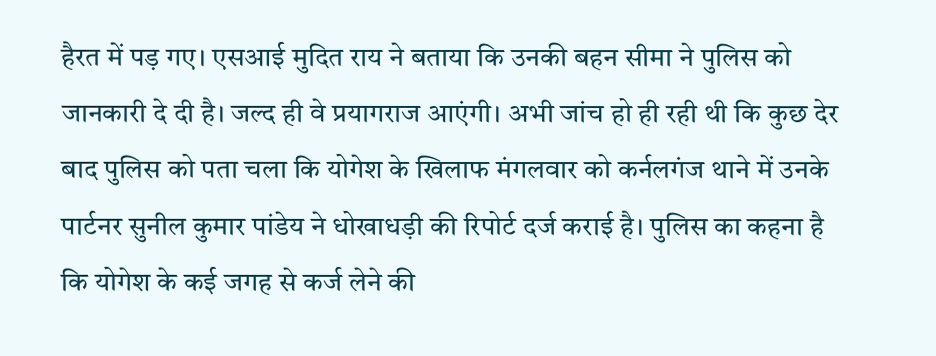हैरत में पड़ गए। एसआई मुदित राय ने बताया कि उनकी बहन सीमा ने पुलिस को जानकारी दे दी है। जल्द ही वे प्रयागराज आएंगी। अभी जांच हो ही रही थी कि कुछ देर बाद पुलिस को पता चला कि योगेश के खिलाफ मंगलवार को कर्नलगंज थाने में उनके पार्टनर सुनील कुमार पांडेय ने धोखाधड़ी की रिपोर्ट दर्ज कराई है। पुलिस का कहना है कि योगेश के कई जगह से कर्ज लेने की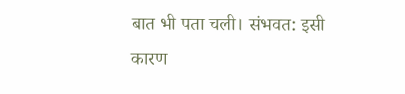बात भी पता चली। संभवत: इसी कारण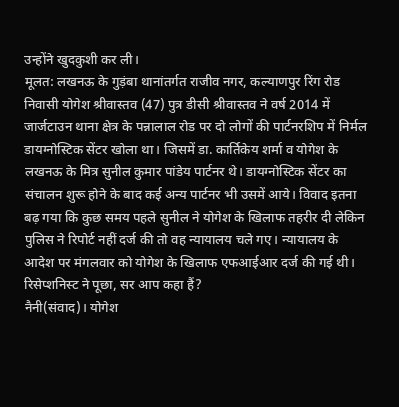उन्होंने खुदकुशी कर ली।
मूलत: लखनऊ के गुड़ंबा थानांतर्गत राजीव नगर, कल्याणपुर रिंग रोड निवासी योगेश श्रीवास्तव (47) पुत्र डीसी श्रीवास्तव ने वर्ष 2014 में जार्जटाउन थाना क्षेत्र के पन्नालाल रोड पर दो लोगों की पार्टनरशिप में निर्मल डायग्नोस्टिक सेंटर खोला था। जिसमें डा. कार्तिकेय शर्मा व योगेश के लखनऊ के मित्र सुनील कुमार पांडेय पार्टनर थे। डायग्नोस्टिक सेंटर का संचालन शुरू होने के बाद कई अन्य पार्टनर भी उसमें आये। विवाद इतना बढ़ गया कि कुछ समय पहले सुनील ने योगेश के खिलाफ तहरीर दी लेकिन पुलिस ने रिपोर्ट नहीं दर्ज की तो वह न्यायालय चले गए। न्यायालय के आदेश पर मंगलवार को योगेश के खिलाफ एफआईआर दर्ज की गई थी।
रिसेप्शनिस्ट ने पूछा, सर आप कहा हैं?
नैनी(संवाद)। योगेश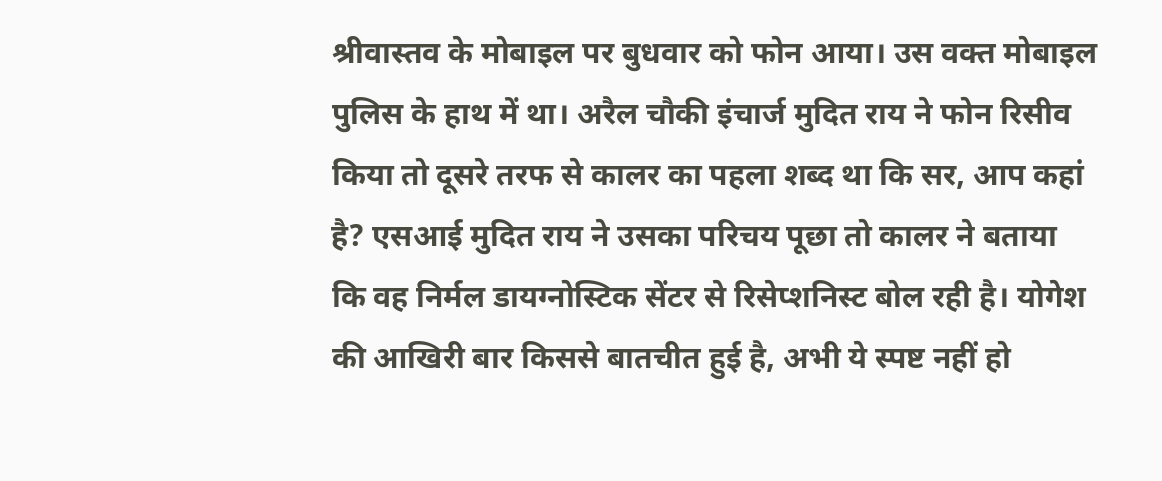श्रीवास्तव के मोबाइल पर बुधवार को फोन आया। उस वक्त मोबाइल पुलिस के हाथ में था। अरैल चौकी इंचार्ज मुदित राय ने फोन रिसीव किया तो दूसरे तरफ से कालर का पहला शब्द था कि सर, आप कहां है? एसआई मुदित राय ने उसका परिचय पूछा तो कालर ने बताया कि वह निर्मल डायग्नोस्टिक सेंटर से रिसेप्शनिस्ट बोल रही है। योगेश की आखिरी बार किससे बातचीत हुई है, अभी ये स्पष्ट नहीं हो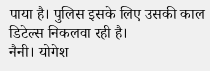पाया है। पुलिस इसके लिए उसकी काल डिटेल्स निकलवा रही है।
नैनी। योगेश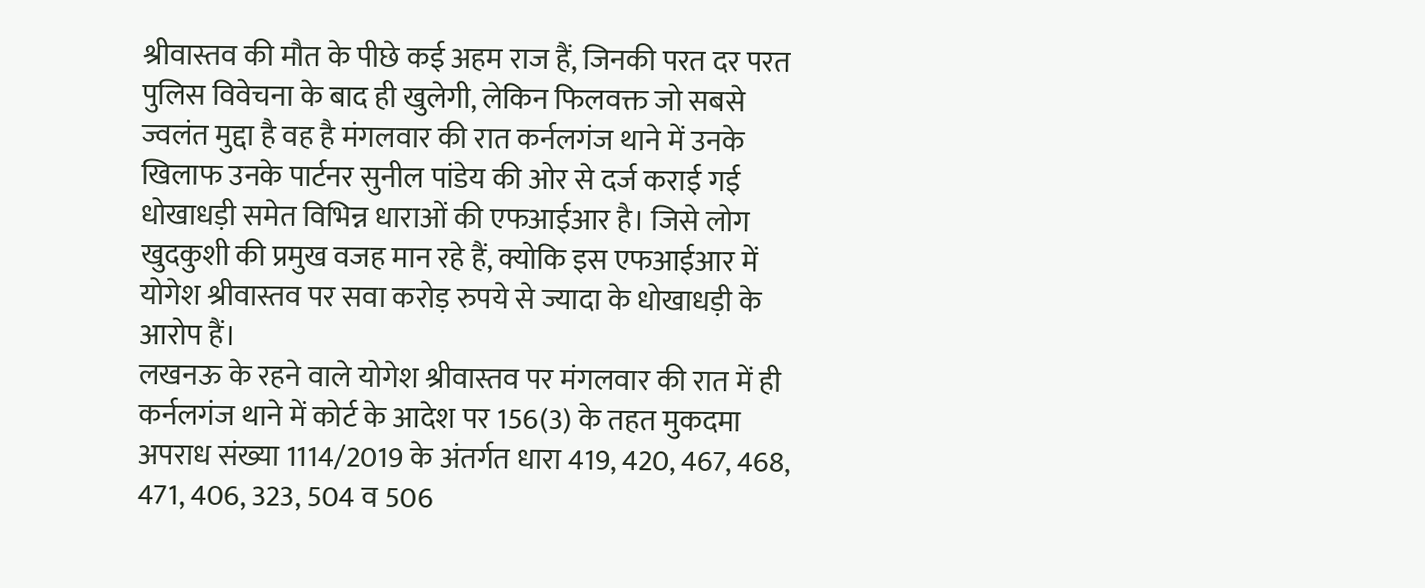श्रीवास्तव की मौत के पीछे कई अहम राज हैं, जिनकी परत दर परत पुलिस विवेचना के बाद ही खुलेगी, लेकिन फिलवक्त जो सबसे ज्वलंत मुद्दा है वह है मंगलवार की रात कर्नलगंज थाने में उनके खिलाफ उनके पार्टनर सुनील पांडेय की ओर से दर्ज कराई गई धोखाधड़ी समेत विभिन्न धाराओं की एफआईआर है। जिसे लोग खुदकुशी की प्रमुख वजह मान रहे हैं, क्योकि इस एफआईआर में योगेश श्रीवास्तव पर सवा करोड़ रुपये से ज्यादा के धोखाधड़ी के आरोप हैं।
लखनऊ के रहने वाले योगेश श्रीवास्तव पर मंगलवार की रात में ही कर्नलगंज थाने में कोर्ट के आदेश पर 156(3) के तहत मुकदमा अपराध संख्या 1114/2019 के अंतर्गत धारा 419, 420, 467, 468, 471, 406, 323, 504 व 506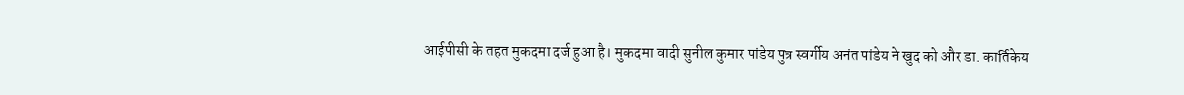आईपीसी के तहत मुकदमा दर्ज हुआ है। मुकदमा वादी सुनील कुमार पांडेय पुत्र स्वर्गीय अनंत पांडेय ने खुद को और डा. कार्तिकेय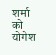शर्मा को योगेश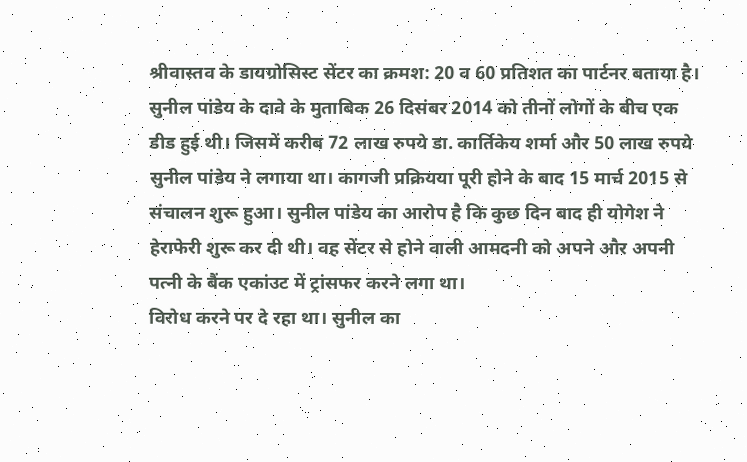श्रीवास्तव के डायग्रोसिस्ट सेंटर का क्रमश: 20 व 60 प्रतिशत का पार्टनर बताया है। सुनील पांडेय के दावे के मुताबिक 26 दिसंबर 2014 को तीनों लोगों के बीच एक डीड हुई थी। जिसमें करीब 72 लाख रुपये डा. कार्तिकेय शर्मा और 50 लाख रुपये सुनील पांडेय ने लगाया था। कागजी प्रक्रियया पूरी होने के बाद 15 मार्च 2015 से संचालन शुरू हुआ। सुनील पांडेय का आरोप है कि कुछ दिन बाद ही योगेश ने हेराफेरी शुरू कर दी थी। वह सेंटर से होने वाली आमदनी को अपने और अपनी पत्नी के बैंक एकांउट में ट्रांसफर करने लगा था।
विरोध करने पर दे रहा था। सुनील का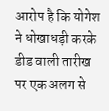आरोप है कि योगेश ने धोखाधड़ी करके डीड वाली तारीख पर एक अलग से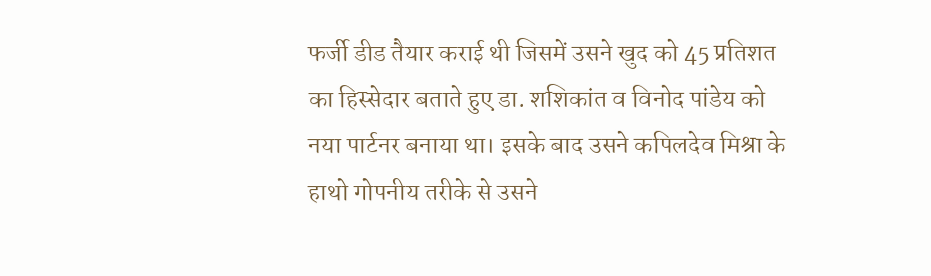फर्जी डीड तैयार कराई थी जिसमें उसने खुद को 45 प्रतिशत का हिस्सेदार बताते हुए डा. शशिकांत व विनोद पांडेय को नया पार्टनर बनाया था। इसके बाद उसने कपिलदेव मिश्रा के हाथो गोपनीय तरीके से उसने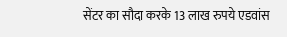सेंटर का सौदा करके 13 लाख रुपये एडवांस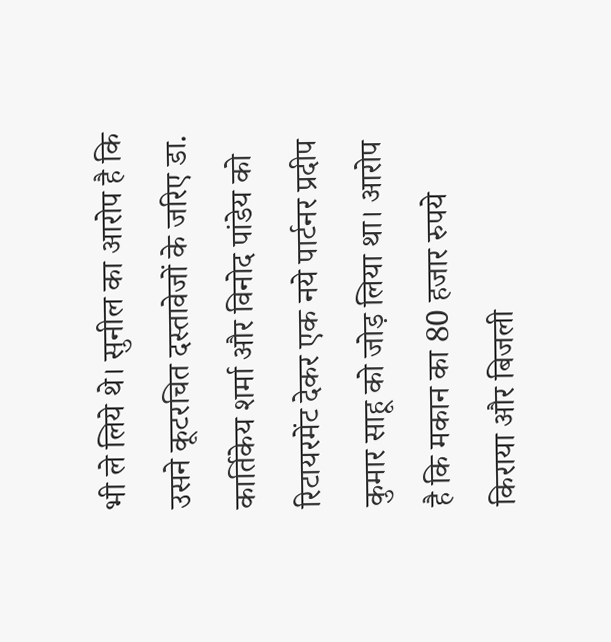भी ले लिये थे। सुनील का आरोप है कि उसने कूटरचित दस्तावेजों के जरिए डा. कार्तिकेय शर्मा और विनोद पांडेय को रिटायरमेंट देकर एक नये पार्टनर प्रदीप कुमार साहू को जोड़ लिया था। आरोप है कि मकान का 80 हजार रुपये किराया और बिजली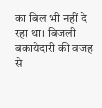का बिल भी नहीं दे रहा था। बिजली बकायेदारी की वजह से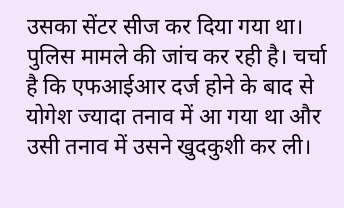उसका सेंटर सीज कर दिया गया था। पुलिस मामले की जांच कर रही है। चर्चा है कि एफआईआर दर्ज होने के बाद से योगेश ज्यादा तनाव में आ गया था और उसी तनाव में उसने खुदकुशी कर ली।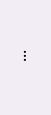...